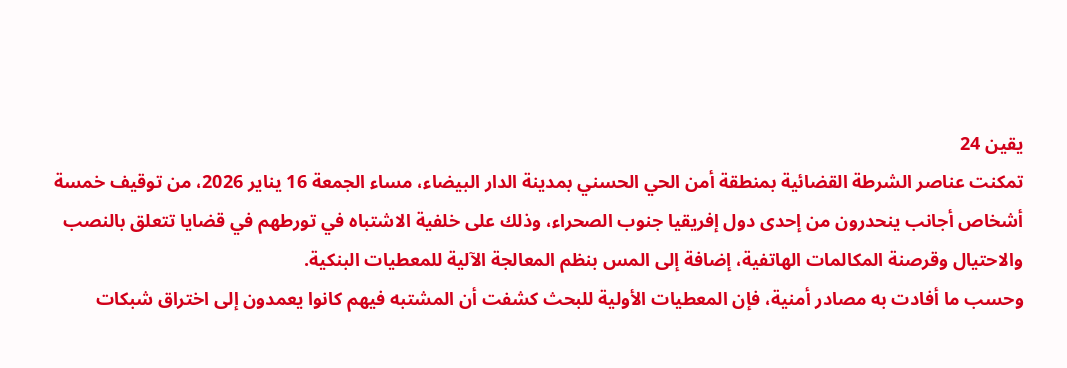يقين 24
تمكنت عناصر الشرطة القضائية بمنطقة أمن الحي الحسني بمدينة الدار البيضاء، مساء الجمعة 16 يناير 2026، من توقيف خمسة أشخاص أجانب ينحدرون من إحدى دول إفريقيا جنوب الصحراء، وذلك على خلفية الاشتباه في تورطهم في قضايا تتعلق بالنصب والاحتيال وقرصنة المكالمات الهاتفية، إضافة إلى المس بنظم المعالجة الآلية للمعطيات البنكية.
وحسب ما أفادت به مصادر أمنية، فإن المعطيات الأولية للبحث كشفت أن المشتبه فيهم كانوا يعمدون إلى اختراق شبكات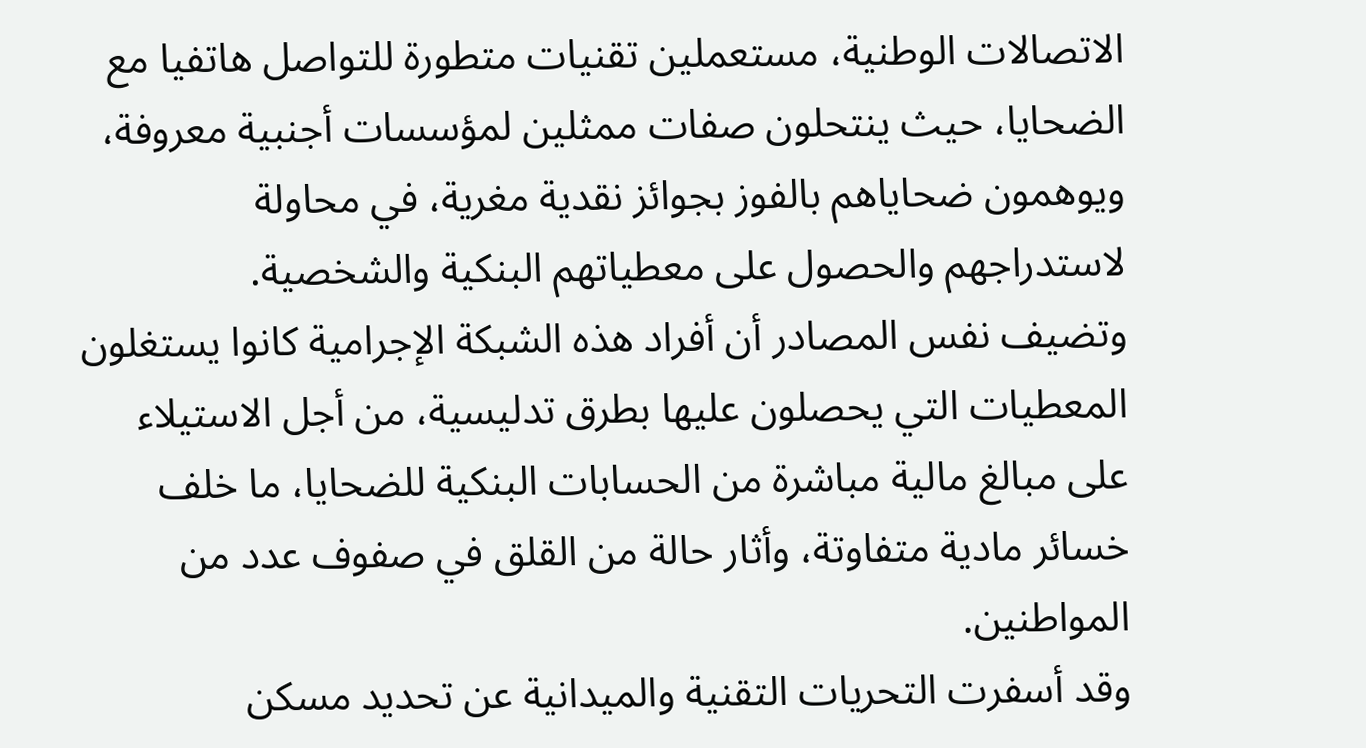الاتصالات الوطنية، مستعملين تقنيات متطورة للتواصل هاتفيا مع الضحايا، حيث ينتحلون صفات ممثلين لمؤسسات أجنبية معروفة، ويوهمون ضحاياهم بالفوز بجوائز نقدية مغرية، في محاولة لاستدراجهم والحصول على معطياتهم البنكية والشخصية.
وتضيف نفس المصادر أن أفراد هذه الشبكة الإجرامية كانوا يستغلون المعطيات التي يحصلون عليها بطرق تدليسية، من أجل الاستيلاء على مبالغ مالية مباشرة من الحسابات البنكية للضحايا، ما خلف خسائر مادية متفاوتة، وأثار حالة من القلق في صفوف عدد من المواطنين.
وقد أسفرت التحريات التقنية والميدانية عن تحديد مسكن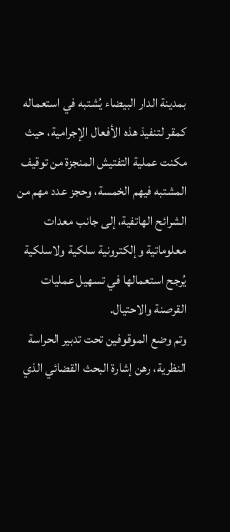بمدينة الدار البيضاء يُشتبه في استعماله كمقر لتنفيذ هذه الأفعال الإجرامية، حيث مكنت عملية التفتيش المنجزة من توقيف المشتبه فيهم الخمسة، وحجز عدد مهم من الشرائح الهاتفية، إلى جانب معدات معلوماتية وإلكترونية سلكية ولاسلكية يُرجح استعمالها في تسهيل عمليات القرصنة والاحتيال.
وتم وضع الموقوفين تحت تدبير الحراسة النظرية، رهن إشارة البحث القضائي الذي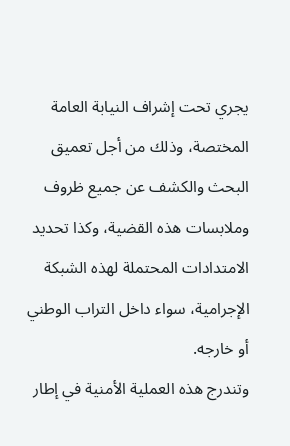يجري تحت إشراف النيابة العامة المختصة، وذلك من أجل تعميق البحث والكشف عن جميع ظروف وملابسات هذه القضية، وكذا تحديد الامتدادات المحتملة لهذه الشبكة الإجرامية، سواء داخل التراب الوطني أو خارجه.
وتندرج هذه العملية الأمنية في إطار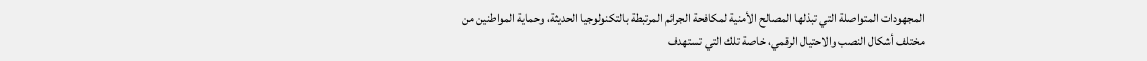المجهودات المتواصلة التي تبذلها المصالح الأمنية لمكافحة الجرائم المرتبطة بالتكنولوجيا الحديثة، وحماية المواطنين من مختلف أشكال النصب والاحتيال الرقمي، خاصة تلك التي تستهدف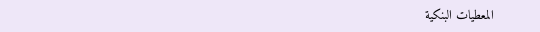المعطيات البنكية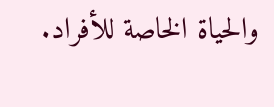والحياة الخاصة للأفراد.